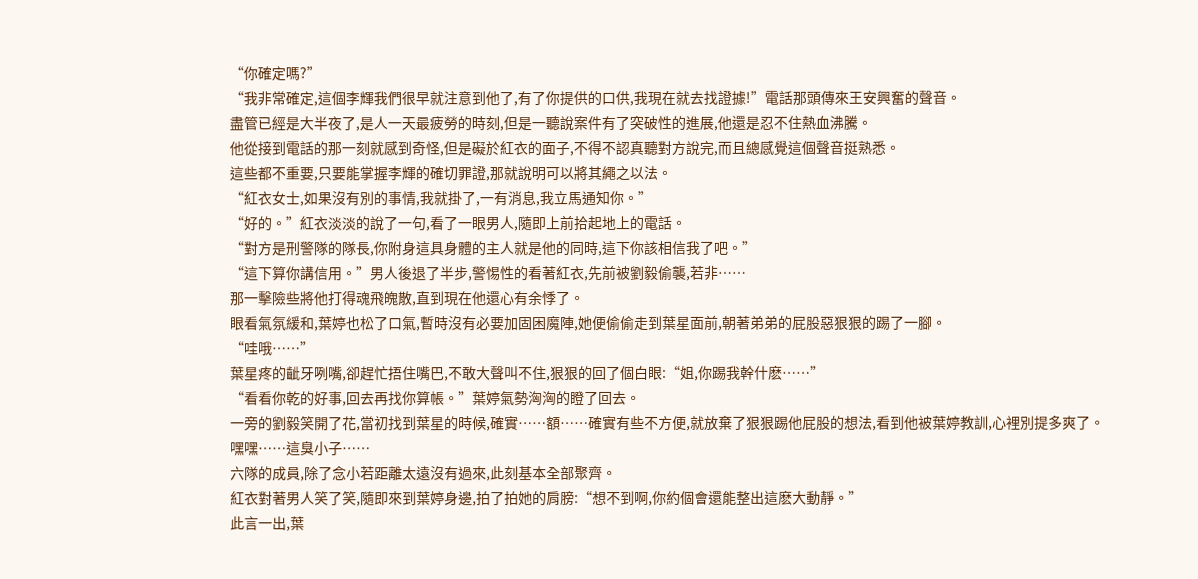“你確定嗎?”
“我非常確定,這個李輝我們很早就注意到他了,有了你提供的口供,我現在就去找證據!”電話那頭傳來王安興奮的聲音。
盡管已經是大半夜了,是人一天最疲勞的時刻,但是一聽說案件有了突破性的進展,他還是忍不住熱血沸騰。
他從接到電話的那一刻就感到奇怪,但是礙於紅衣的面子,不得不認真聽對方說完,而且總感覺這個聲音挺熟悉。
這些都不重要,只要能掌握李輝的確切罪證,那就說明可以將其繩之以法。
“紅衣女士,如果沒有別的事情,我就掛了,一有消息,我立馬通知你。”
“好的。”紅衣淡淡的說了一句,看了一眼男人,隨即上前拾起地上的電話。
“對方是刑警隊的隊長,你附身這具身體的主人就是他的同時,這下你該相信我了吧。”
“這下算你講信用。”男人後退了半步,警惕性的看著紅衣,先前被劉毅偷襲,若非……
那一擊險些將他打得魂飛魄散,直到現在他還心有余悸了。
眼看氣氛緩和,葉婷也松了口氣,暫時沒有必要加固困魔陣,她便偷偷走到葉星面前,朝著弟弟的屁股惡狠狠的踢了一腳。
“哇哦……”
葉星疼的齜牙咧嘴,卻趕忙捂住嘴巴,不敢大聲叫不住,狠狠的回了個白眼:“姐,你踢我幹什麽……”
“看看你乾的好事,回去再找你算帳。”葉婷氣勢洶洶的瞪了回去。
一旁的劉毅笑開了花,當初找到葉星的時候,確實……額……確實有些不方便,就放棄了狠狠踢他屁股的想法,看到他被葉婷教訓,心裡別提多爽了。
嘿嘿……這臭小子……
六隊的成員,除了念小若距離太遠沒有過來,此刻基本全部聚齊。
紅衣對著男人笑了笑,隨即來到葉婷身邊,拍了拍她的肩膀:“想不到啊,你約個會還能整出這麽大動靜。”
此言一出,葉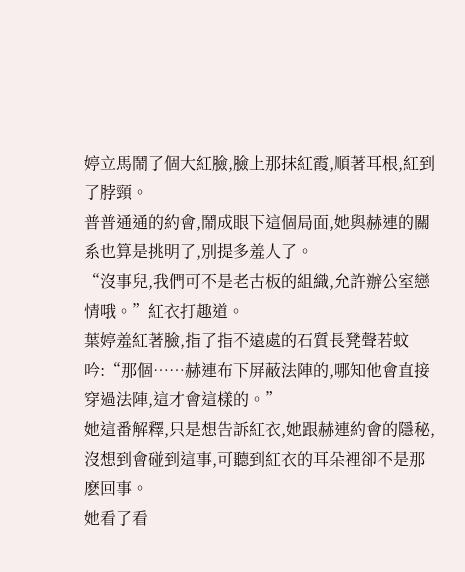婷立馬鬧了個大紅臉,臉上那抹紅霞,順著耳根,紅到了脖頸。
普普通通的約會,鬧成眼下這個局面,她與赫連的關系也算是挑明了,別提多羞人了。
“沒事兒,我們可不是老古板的組織,允許辦公室戀情哦。”紅衣打趣道。
葉婷羞紅著臉,指了指不遠處的石質長凳聲若蚊吟:“那個……赫連布下屏蔽法陣的,哪知他會直接穿過法陣,這才會這樣的。”
她這番解釋,只是想告訴紅衣,她跟赫連約會的隱秘,沒想到會碰到這事,可聽到紅衣的耳朵裡卻不是那麽回事。
她看了看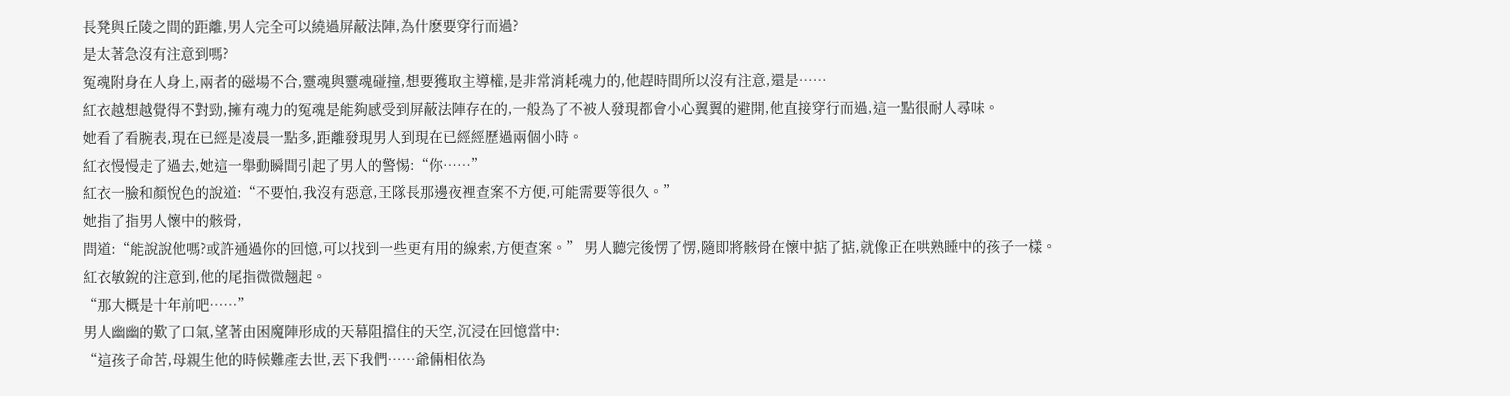長凳與丘陵之間的距離,男人完全可以繞過屏蔽法陣,為什麽要穿行而過?
是太著急沒有注意到嗎?
冤魂附身在人身上,兩者的磁場不合,靈魂與靈魂碰撞,想要獲取主導權,是非常消耗魂力的,他趕時間所以沒有注意,還是……
紅衣越想越覺得不對勁,擁有魂力的冤魂是能夠感受到屏蔽法陣存在的,一般為了不被人發現都會小心翼翼的避開,他直接穿行而過,這一點很耐人尋味。
她看了看腕表,現在已經是凌晨一點多,距離發現男人到現在已經經歷過兩個小時。
紅衣慢慢走了過去,她這一舉動瞬間引起了男人的警惕:“你……”
紅衣一臉和顏悅色的說道:“不要怕,我沒有惡意,王隊長那邊夜裡查案不方便,可能需要等很久。”
她指了指男人懷中的骸骨,
問道:“能說說他嗎?或許通過你的回憶,可以找到一些更有用的線索,方便查案。” 男人聽完後愣了愣,隨即將骸骨在懷中掂了掂,就像正在哄熟睡中的孩子一樣。
紅衣敏銳的注意到,他的尾指微微翹起。
“那大概是十年前吧……”
男人幽幽的歎了口氣,望著由困魔陣形成的天幕阻擋住的天空,沉浸在回憶當中:
“這孩子命苦,母親生他的時候難產去世,丟下我們……爺倆相依為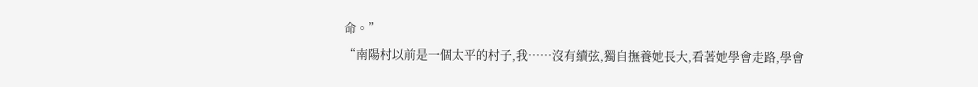命。”
“南陽村以前是一個太平的村子,我……沒有續弦,獨自撫養她長大,看著她學會走路,學會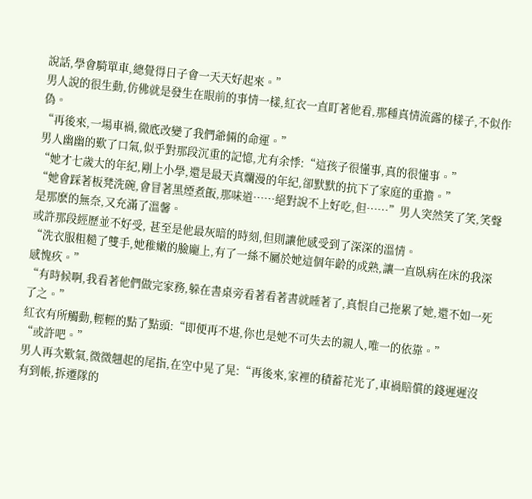說話,學會騎單車,總覺得日子會一天天好起來。”
男人說的很生動,仿佛就是發生在眼前的事情一樣,紅衣一直盯著他看,那種真情流露的樣子,不似作偽。
“再後來,一場車禍,徹底改變了我們爺倆的命運。”
男人幽幽的歎了口氣,似乎對那段沉重的記憶,尤有余悸:“這孩子很懂事,真的很懂事。”
“她才七歲大的年紀,剛上小學,還是最天真爛漫的年紀,卻默默的抗下了家庭的重擔。”
“她會踩著板凳洗碗,會冒著黑煙煮飯,那味道……絕對說不上好吃,但……”男人突然笑了笑,笑聲是那麽的無奈,又充滿了溫馨。
或許那段經歷並不好受, 甚至是他最灰暗的時刻,但則讓他感受到了深深的溫情。
“洗衣服粗糙了雙手,她稚嫩的臉龐上,有了一絲不屬於她這個年齡的成熟,讓一直臥病在床的我深感愧疚。”
“有時候啊,我看著他們做完家務,躲在書桌旁看著看著書就睡著了,真恨自己拖累了她,還不如一死了之。”
紅衣有所觸動,輕輕的點了點頭:“即便再不堪,你也是她不可失去的親人,唯一的依靠。”
“或許吧。”
男人再次歎氣,微微翹起的尾指,在空中晃了晃:“再後來,家裡的積蓄花光了,車禍賠償的錢遲遲沒有到帳,拆遷隊的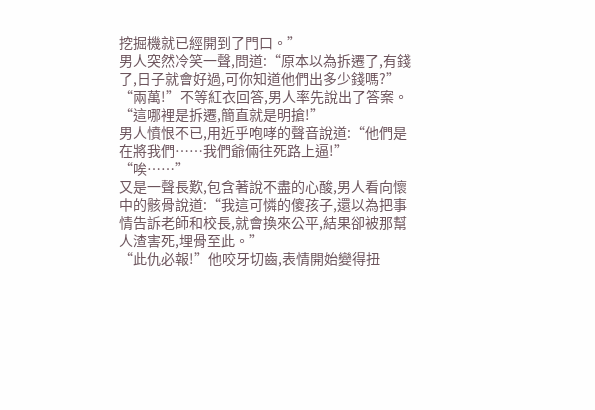挖掘機就已經開到了門口。”
男人突然冷笑一聲,問道:“原本以為拆遷了,有錢了,日子就會好過,可你知道他們出多少錢嗎?”
“兩萬!”不等紅衣回答,男人率先說出了答案。
“這哪裡是拆遷,簡直就是明搶!”
男人憤恨不已,用近乎咆哮的聲音說道:“他們是在將我們……我們爺倆往死路上逼!”
“唉……”
又是一聲長歎,包含著說不盡的心酸,男人看向懷中的骸骨說道:“我這可憐的傻孩子,還以為把事情告訴老師和校長,就會換來公平,結果卻被那幫人渣害死,埋骨至此。”
“此仇必報!”他咬牙切齒,表情開始變得扭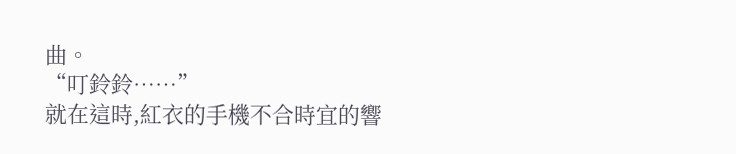曲。
“叮鈴鈴……”
就在這時,紅衣的手機不合時宜的響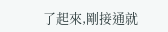了起來,剛接通就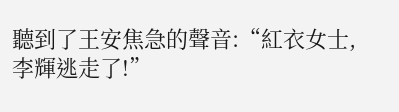聽到了王安焦急的聲音:“紅衣女士,李輝逃走了!”